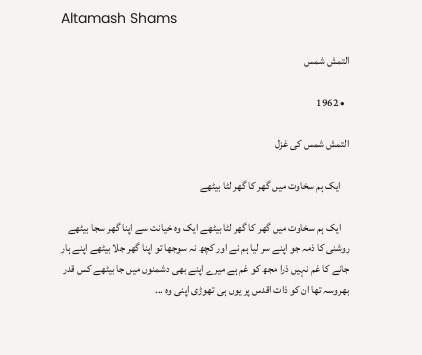Altamash Shams

التمش شمس

  • 1962

التمش شمس کی غزل

    ایک ہم سخاوت میں گھر کا گھر لٹا بیٹھے

    ایک ہم سخاوت میں گھر کا گھر لٹا بیٹھے ایک وہ خیانت سے اپنا گھر سجا بیٹھے روشنی کا ذمہ جو اپنے سر لیا ہم نے اور کچھ نہ سوجھا تو اپنا گھر جلا بیٹھے اپنے ہار جانے کا غم نہیں ذرا مجھ کو غم ہے میرے اپنے بھی دشمنوں میں جا بیٹھے کس قدر بھروسہ تھا ان کو ذات اقدس پر یوں ہی تھوڑی اپنی وہ ...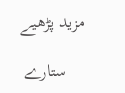مزید پڑھیے

    ستارے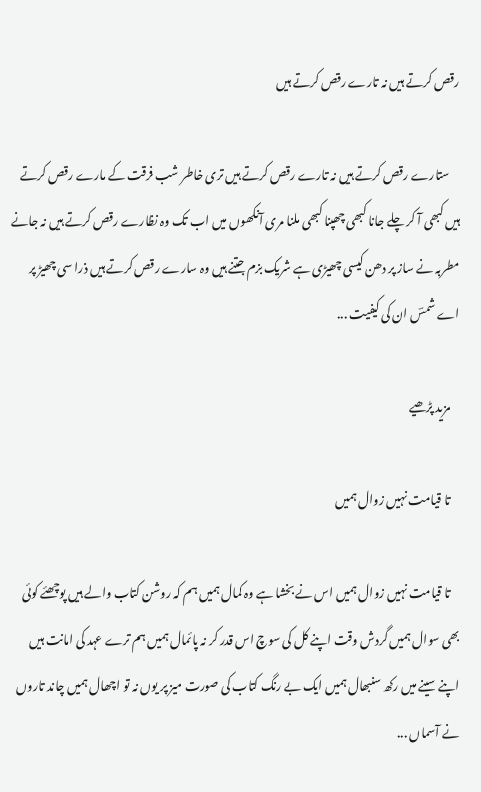رقص کرتے ہیں نہ تارے رقص کرتے ہیں

    ستارے رقص کرتے ہیں نہ تارے رقص کرتے ہیں تری خاطر شب فرقت کے مارے رقص کرتے ہیں کبھی آ کر چلے جانا کبھی چھپنا کبھی ملنا مری آنکھوں میں اب تک وہ نظارے رقص کرتے ہیں نہ جانے مطربہ نے ساز پر دھن کیسی چھیڑی ہے شریک بزم جتنے ہیں وہ سارے رقص کرتے ہیں ذرا سی چھیڑ پر اے شمسؔ ان کی کیفیت ...

    مزید پڑھیے

    تا قیامت نہیں زوال ہمیں

    تا قیامت نہیں زوال ہمیں اس نے بخشا ہے وہ کمال ہمیں ہم کہ روشن کتاب والے ہیں پوچھئے کوئی بھی سوال ہمیں گردش وقت اپنے کل کی سوچ اس قدر کر نہ پائمال ہمیں ہم ترے عہد کی امانت ہیں اپنے سینے میں رکھ سنبھال ہمیں ایک بے رنگ کتاب کی صورت میز پر یوں نہ تو اچھال ہمیں چاند تاروں نے آسماں ...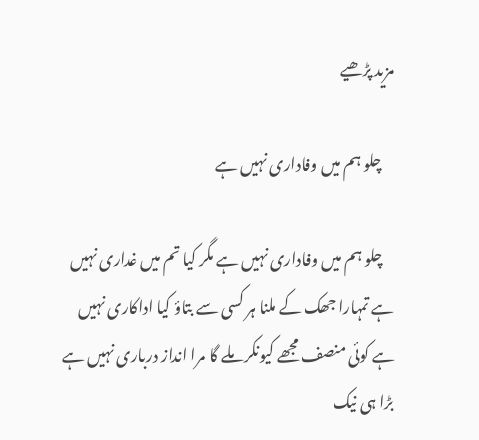مزید پڑھیے

    چلو ہم میں وفاداری نہیں ہے

    چلو ہم میں وفاداری نہیں ہے مگر کیا تم میں غداری نہیں ہے تمہارا جھک کے ملنا ہر کسی سے بتاؤ کیا اداکاری نہیں ہے کوئی منصف مجھے کیونکر ملے گا مرا انداز درباری نہیں ہے بڑا ہی نیک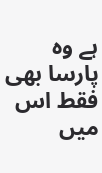ہے وہ پارسا بھی فقط اس میں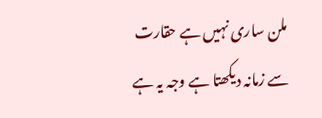ملن ساری نہیں ہے حقارت سے زمانہ دیکھتا ہے وجہ یہ ہے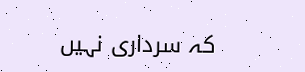کہ سرداری نہیں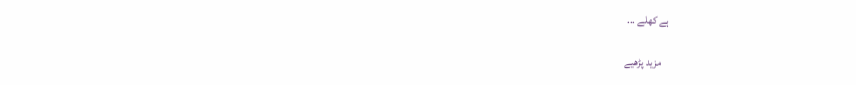ہے کھلے ...

    مزید پڑھیے